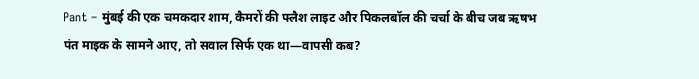Pant – मुंबई की एक चमकदार शाम, कैमरों की फ्लैश लाइट और पिकलबॉल की चर्चा के बीच जब ऋषभ पंत माइक के सामने आए, तो सवाल सिर्फ एक था—वापसी कब?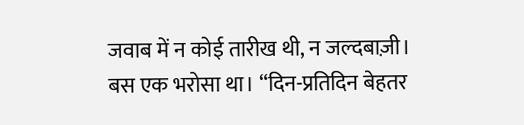जवाब में न कोई तारीख थी, न जल्दबाज़ी।
बस एक भरोसा था। “दिन-प्रतिदिन बेहतर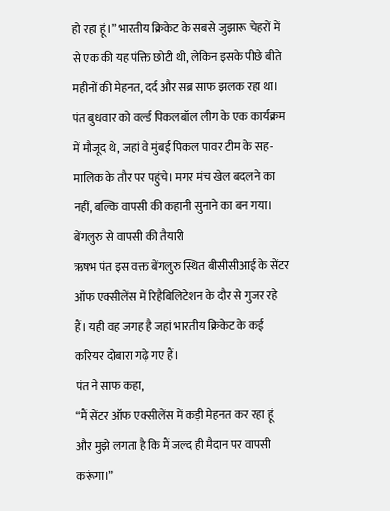हो रहा हूं।” भारतीय क्रिकेट के सबसे जुझारू चेहरों में से एक की यह पंक्ति छोटी थी, लेकिन इसके पीछे बीते महीनों की मेहनत, दर्द और सब्र साफ झलक रहा था।
पंत बुधवार को वर्ल्ड पिकलबॉल लीग के एक कार्यक्रम में मौजूद थे, जहां वे मुंबई पिकल पावर टीम के सह-मालिक के तौर पर पहुंचे। मगर मंच खेल बदलने का नहीं, बल्कि वापसी की कहानी सुनाने का बन गया।
बेंगलुरु से वापसी की तैयारी
ऋषभ पंत इस वक्त बेंगलुरु स्थित बीसीसीआई के सेंटर ऑफ एक्सीलेंस में रिहैबिलिटेशन के दौर से गुजर रहे हैं। यही वह जगह है जहां भारतीय क्रिकेट के कई करियर दोबारा गढ़े गए हैं।
पंत ने साफ कहा,
“मैं सेंटर ऑफ एक्सीलेंस में कड़ी मेहनत कर रहा हूं और मुझे लगता है कि मैं जल्द ही मैदान पर वापसी करूंगा।”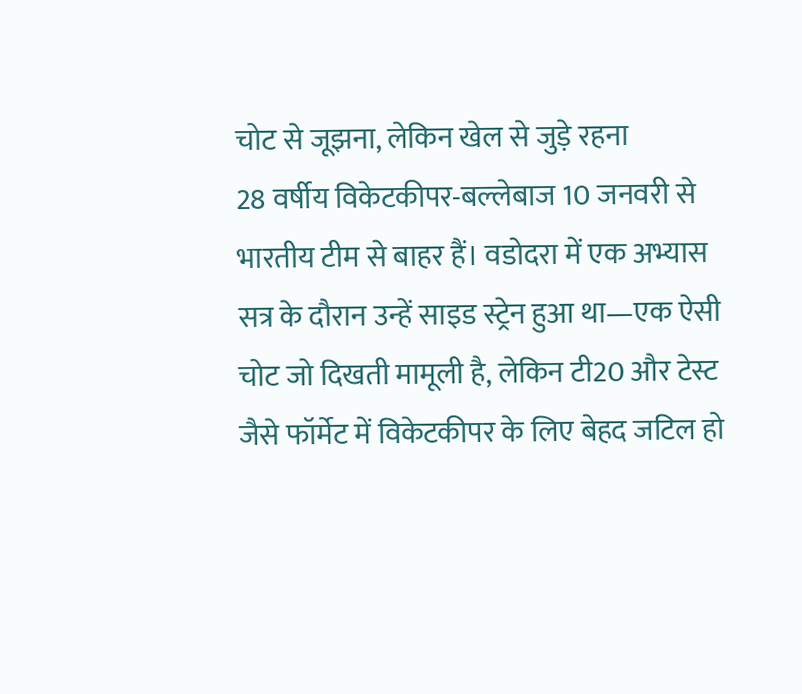चोट से जूझना, लेकिन खेल से जुड़े रहना
28 वर्षीय विकेटकीपर-बल्लेबाज 10 जनवरी से भारतीय टीम से बाहर हैं। वडोदरा में एक अभ्यास सत्र के दौरान उन्हें साइड स्ट्रेन हुआ था—एक ऐसी चोट जो दिखती मामूली है, लेकिन टी20 और टेस्ट जैसे फॉर्मेट में विकेटकीपर के लिए बेहद जटिल हो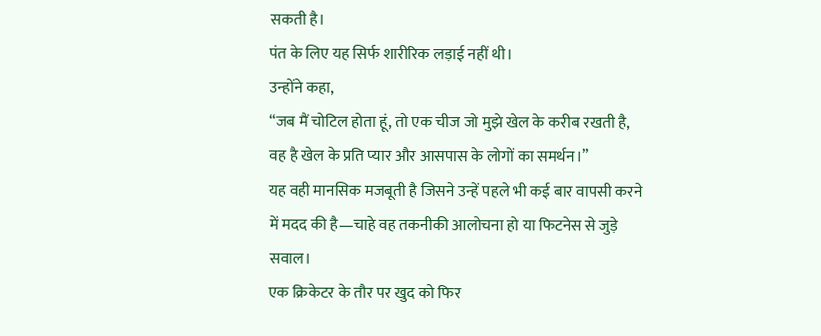सकती है।
पंत के लिए यह सिर्फ शारीरिक लड़ाई नहीं थी।
उन्होंने कहा,
“जब मैं चोटिल होता हूं, तो एक चीज जो मुझे खेल के करीब रखती है, वह है खेल के प्रति प्यार और आसपास के लोगों का समर्थन।”
यह वही मानसिक मजबूती है जिसने उन्हें पहले भी कई बार वापसी करने में मदद की है—चाहे वह तकनीकी आलोचना हो या फिटनेस से जुड़े सवाल।
एक क्रिकेटर के तौर पर खुद को फिर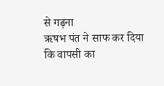से गढ़ना
ऋषभ पंत ने साफ कर दिया कि वापसी का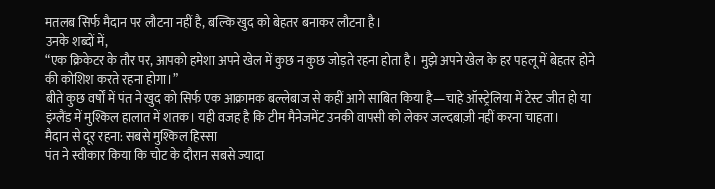मतलब सिर्फ मैदान पर लौटना नहीं है, बल्कि खुद को बेहतर बनाकर लौटना है।
उनके शब्दों में,
“एक क्रिकेटर के तौर पर, आपको हमेशा अपने खेल में कुछ न कुछ जोड़ते रहना होता है। मुझे अपने खेल के हर पहलू में बेहतर होने की कोशिश करते रहना होगा।”
बीते कुछ वर्षों में पंत ने खुद को सिर्फ एक आक्रामक बल्लेबाज से कहीं आगे साबित किया है—चाहे ऑस्ट्रेलिया में टेस्ट जीत हो या इंग्लैंड में मुश्किल हालात में शतक। यही वजह है कि टीम मैनेजमेंट उनकी वापसी को लेकर जल्दबाज़ी नहीं करना चाहता।
मैदान से दूर रहना: सबसे मुश्किल हिस्सा
पंत ने स्वीकार किया कि चोट के दौरान सबसे ज्यादा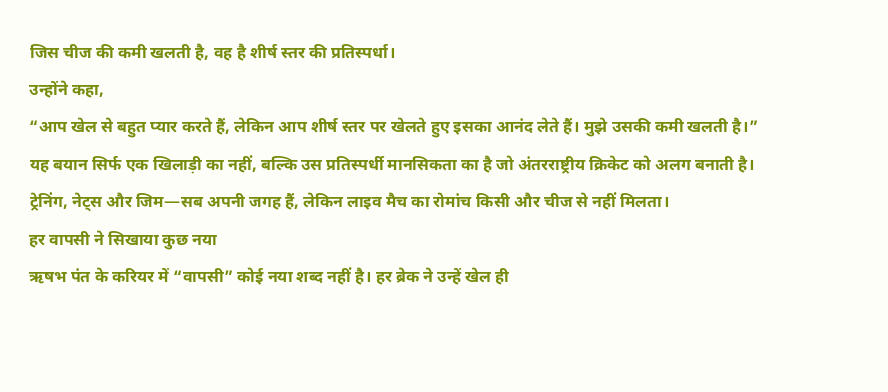जिस चीज की कमी खलती है, वह है शीर्ष स्तर की प्रतिस्पर्धा।
उन्होंने कहा,
“आप खेल से बहुत प्यार करते हैं, लेकिन आप शीर्ष स्तर पर खेलते हुए इसका आनंद लेते हैं। मुझे उसकी कमी खलती है।”
यह बयान सिर्फ एक खिलाड़ी का नहीं, बल्कि उस प्रतिस्पर्धी मानसिकता का है जो अंतरराष्ट्रीय क्रिकेट को अलग बनाती है। ट्रेनिंग, नेट्स और जिम—सब अपनी जगह हैं, लेकिन लाइव मैच का रोमांच किसी और चीज से नहीं मिलता।
हर वापसी ने सिखाया कुछ नया
ऋषभ पंत के करियर में “वापसी” कोई नया शब्द नहीं है। हर ब्रेक ने उन्हें खेल ही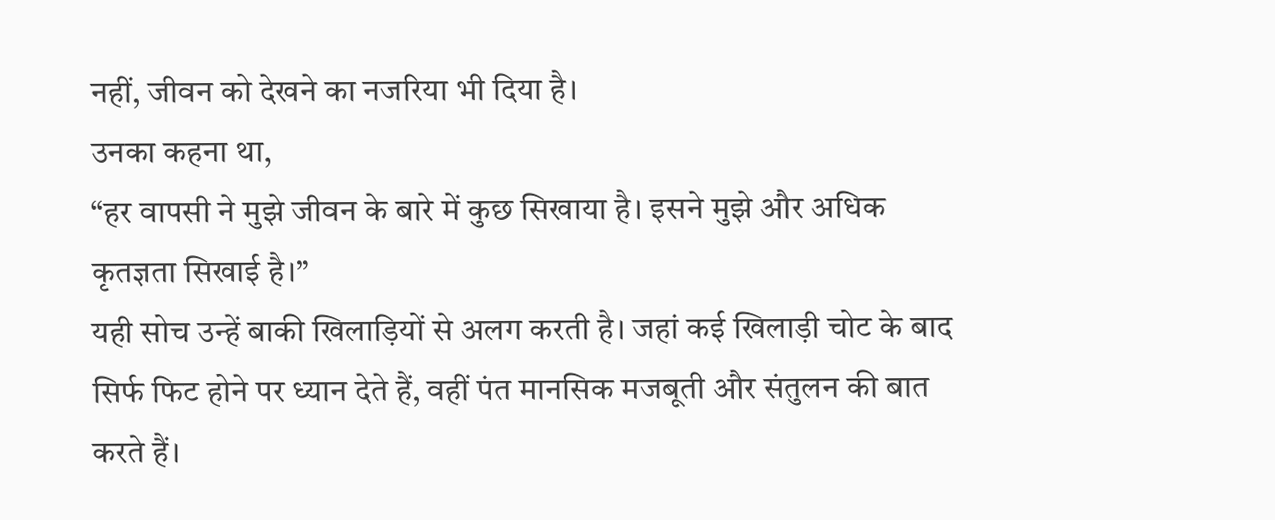नहीं, जीवन को देखने का नजरिया भी दिया है।
उनका कहना था,
“हर वापसी ने मुझे जीवन के बारे में कुछ सिखाया है। इसने मुझे और अधिक कृतज्ञता सिखाई है।”
यही सोच उन्हें बाकी खिलाड़ियों से अलग करती है। जहां कई खिलाड़ी चोट के बाद सिर्फ फिट होने पर ध्यान देते हैं, वहीं पंत मानसिक मजबूती और संतुलन की बात करते हैं।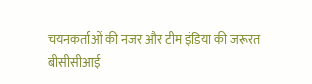चयनकर्ताओं की नजर और टीम इंडिया की जरूरत
बीसीसीआई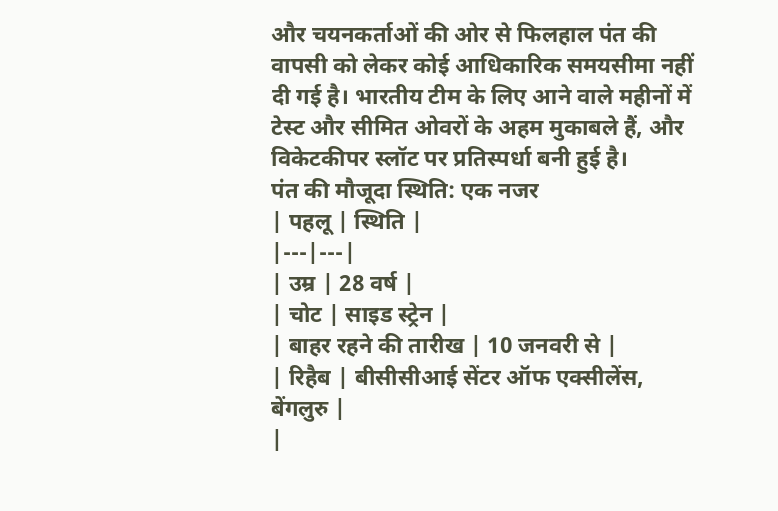और चयनकर्ताओं की ओर से फिलहाल पंत की वापसी को लेकर कोई आधिकारिक समयसीमा नहीं दी गई है। भारतीय टीम के लिए आने वाले महीनों में टेस्ट और सीमित ओवरों के अहम मुकाबले हैं, और विकेटकीपर स्लॉट पर प्रतिस्पर्धा बनी हुई है।
पंत की मौजूदा स्थिति: एक नजर
| पहलू | स्थिति |
|---|---|
| उम्र | 28 वर्ष |
| चोट | साइड स्ट्रेन |
| बाहर रहने की तारीख | 10 जनवरी से |
| रिहैब | बीसीसीआई सेंटर ऑफ एक्सीलेंस, बेंगलुरु |
|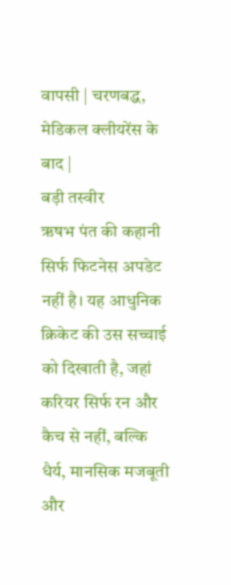वापसी | चरणबद्ध, मेडिकल क्लीयरेंस के बाद |
बड़ी तस्वीर
ऋषभ पंत की कहानी सिर्फ फिटनेस अपडेट नहीं है। यह आधुनिक क्रिकेट की उस सच्चाई को दिखाती है, जहां करियर सिर्फ रन और कैच से नहीं, बल्कि धैर्य, मानसिक मजबूती और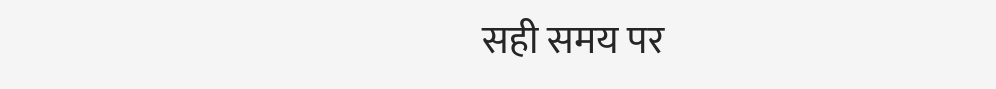सही समय पर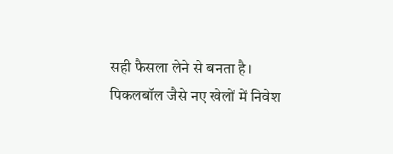सही फैसला लेने से बनता है।
पिकलबॉल जैसे नए खेलों में निवेश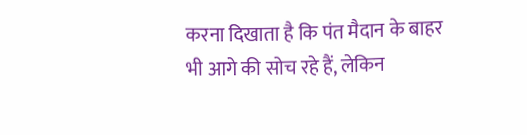करना दिखाता है कि पंत मैदान के बाहर भी आगे की सोच रहे हैं, लेकिन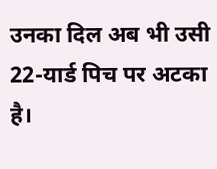उनका दिल अब भी उसी 22-यार्ड पिच पर अटका है।